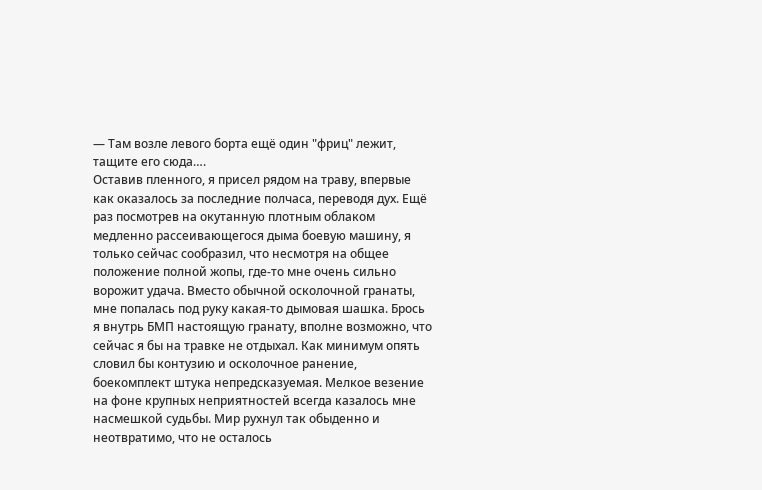— Там возле левого борта ещё один "фриц" лежит, тащите его сюда….
Оставив пленного, я присел рядом на траву, впервые как оказалось за последние полчаса, переводя дух. Ещё раз посмотрев на окутанную плотным облаком медленно рассеивающегося дыма боевую машину, я только сейчас сообразил, что несмотря на общее положение полной жопы, где-то мне очень сильно ворожит удача. Вместо обычной осколочной гранаты, мне попалась под руку какая-то дымовая шашка. Брось я внутрь БМП настоящую гранату, вполне возможно, что сейчас я бы на травке не отдыхал. Как минимум опять словил бы контузию и осколочное ранение, боекомплект штука непредсказуемая. Мелкое везение на фоне крупных неприятностей всегда казалось мне насмешкой судьбы. Мир рухнул так обыденно и неотвратимо, что не осталось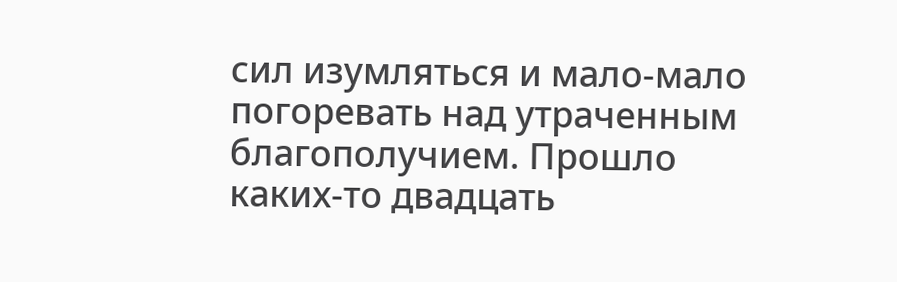сил изумляться и мало-мало погоревать над утраченным благополучием. Прошло каких-то двадцать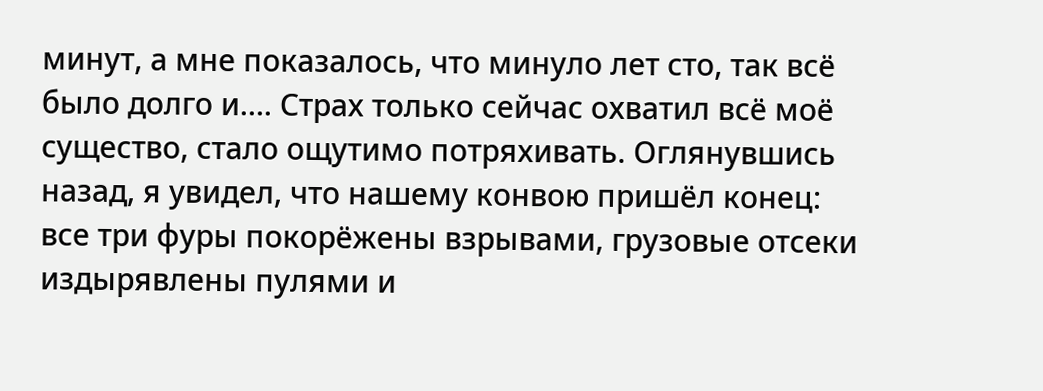минут, а мне показалось, что минуло лет сто, так всё было долго и…. Страх только сейчас охватил всё моё существо, стало ощутимо потряхивать. Оглянувшись назад, я увидел, что нашему конвою пришёл конец: все три фуры покорёжены взрывами, грузовые отсеки издырявлены пулями и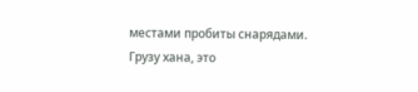местами пробиты снарядами. Грузу хана, это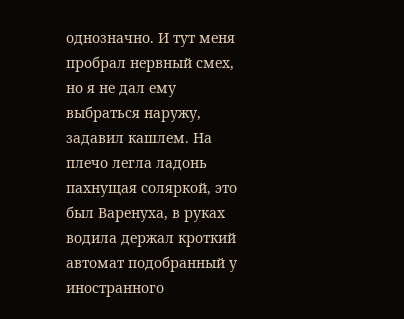однозначно. И тут меня пробрал нервный смех, но я не дал ему выбраться наружу, задавил кашлем. На плечо легла ладонь пахнущая соляркой, это был Варенуха, в руках водила держал кроткий автомат подобранный у иностранного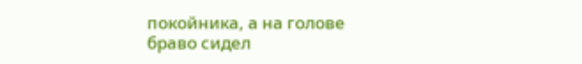покойника, а на голове браво сидел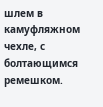шлем в камуфляжном чехле, с болтающимся ремешком.